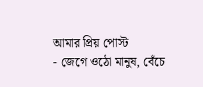আমার প্রিয় পোস্ট
- জেগে ওঠো মানুষ, বেঁচে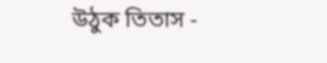উঠুক তিতাস -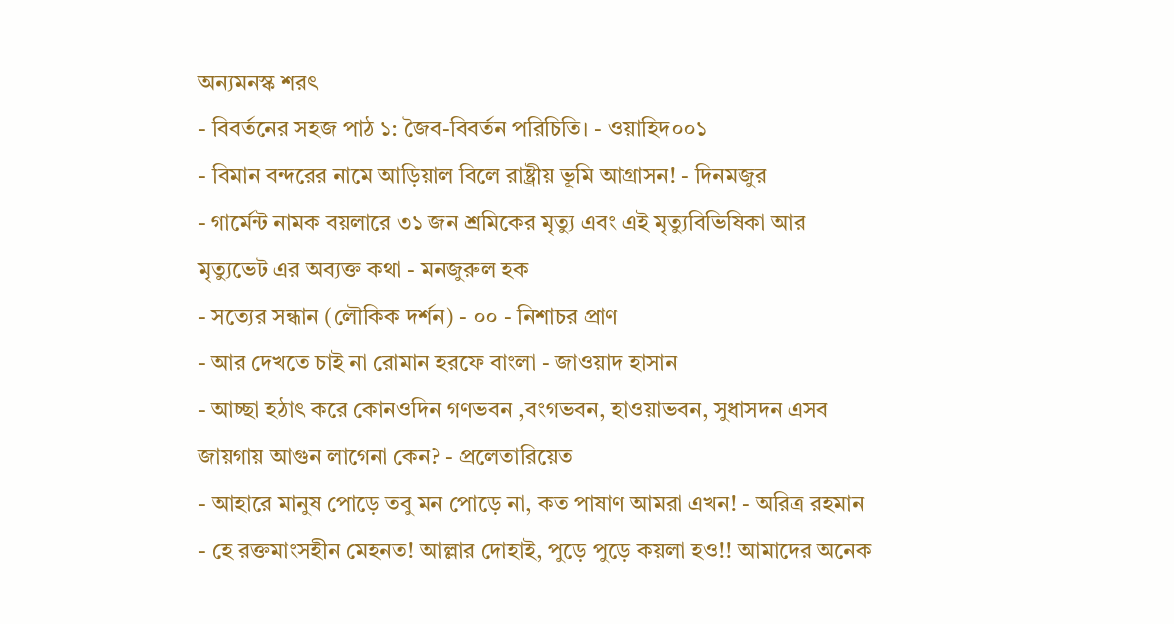অন্যমনস্ক শরৎ
- বিবর্তনের সহজ পাঠ ১: জৈব-বিবর্তন পরিচিতি। - ওয়াহিদ০০১
- বিমান বন্দরের নামে আড়িয়াল বিলে রাষ্ট্রীয় ভূমি আগ্রাসন! - দিনমজুর
- গার্মেন্ট নামক বয়লারে ৩১ জন শ্রমিকের মৃত্যু এবং এই মৃত্যুবিভিষিকা আর মৃত্যুভেট এর অব্যক্ত কথা - মনজুরুল হক
- সত্যের সন্ধান (লৌকিক দর্শন) - ০০ - নিশাচর প্রাণ
- আর দেখতে চাই না রোমান হরফে বাংলা - জাওয়াদ হাসান
- আচ্ছা হঠাৎ করে কোনওদিন গণভবন ,বংগভবন, হাওয়াভবন, সুধাসদন এসব জায়গায় আগুন লাগেনা কেন? - প্রলেতারিয়েত
- আহারে মানুষ পোড়ে তবু মন পোড়ে না, কত পাষাণ আমরা এখন! - অরিত্র রহমান
- হে রক্তমাংসহীন মেহনত! আল্লার দোহাই, পুড়ে পুড়ে কয়লা হও!! আমাদের অনেক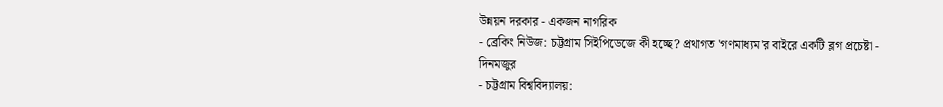উন্নয়ন দরকার - একজন নাগরিক
- ব্রেকিং নিউজ: চট্টগ্রাম সিইপিডেজে কী হচ্ছে? প্রথাগত 'গণমাধ্যম'র বাইরে একটি ব্লগ প্রচেষ্টা - দিনমজুর
- চট্টগ্রাম বিশ্ববিদ্যালয়: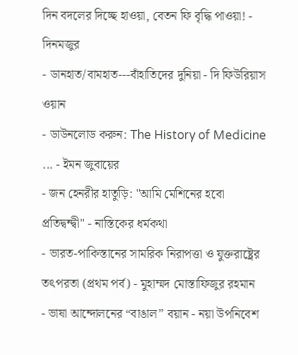দিন বদলের দিচ্ছে হাওয়া, বেতন ফি বৃদ্ধি পাওয়া! - দিনমজুর
- ডানহাত/বামহাত---বাঁহাতিদের দুনিয়া - দি ফিউরিয়াস ওয়ান
- ডাউনলোড করুন: The History of Medicine ... - ইমন জুবায়ের
- জন হেনরীর হাতুড়ি: "আমি মেশিনের হবো প্রতিদ্বন্দ্বী" - নাস্তিকের ধর্মকথা
- ভারত-পাকিস্তানের সামরিক নিরাপত্তা ও যুক্তরাষ্ট্রের তৎপরতা (প্রথম পর্ব) - মুহাম্মদ মোস্তাফিজুর রহমান
- ভাষা আন্দোলনের “বাঙাল” বয়ান - নয়া উপনিবেশ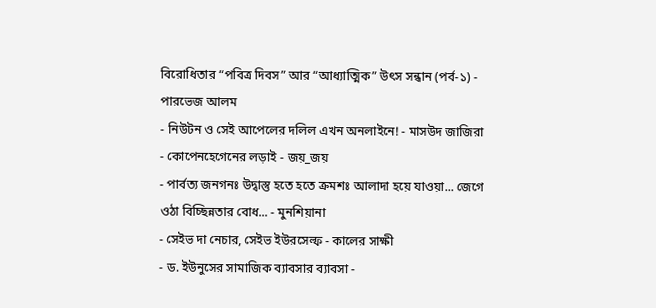বিরোধিতার “পবিত্র দিবস” আর “আধ্যাত্মিক” উৎস সন্ধান (পর্ব-১) - পারভেজ আলম
- নিউটন ও সেই আপেলের দলিল এখন অনলাইনে! - মাসউদ জাজিরা
- কোপেনহেগেনের লড়াই - জয়_জয়
- পার্বত্য জনগনঃ উদ্বাস্তু হতে হতে ক্রমশঃ আলাদা হয়ে যাওয়া... জেগে ওঠা বিচ্ছিন্নতার বোধ... - মুনশিয়ানা
- সেইভ দা নেচার, সেইভ ইউরসেল্ফ - কালের সাক্ষী
- ড. ইউনুসের সামাজিক ব্যাবসার ব্যাবসা -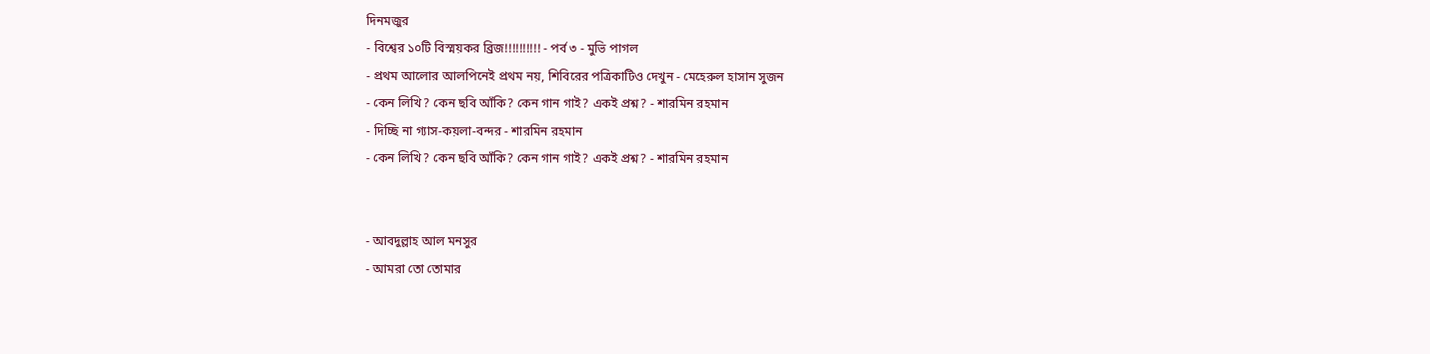দিনমজুর
- বিশ্বের ১০টি বিস্ময়কর ব্রিজ!!!!!!!!!! - পর্ব ৩ - মুভি পাগল
- প্রথম আলোর আলপিনেই প্রথম নয়, শিবিরের পত্রিকাটিও দেখুন - মেহেরুল হাসান সুজন
- কেন লিখি? কেন ছবি আঁকি? কেন গান গাই? একই প্রশ্ন? - শারমিন রহমান
- দিচ্ছি না গ্যাস-কয়লা-বন্দর - শারমিন রহমান
- কেন লিখি? কেন ছবি আঁকি? কেন গান গাই? একই প্রশ্ন? - শারমিন রহমান


- আবদুল্লাহ আল মনসুর
- আমরা তো তোমার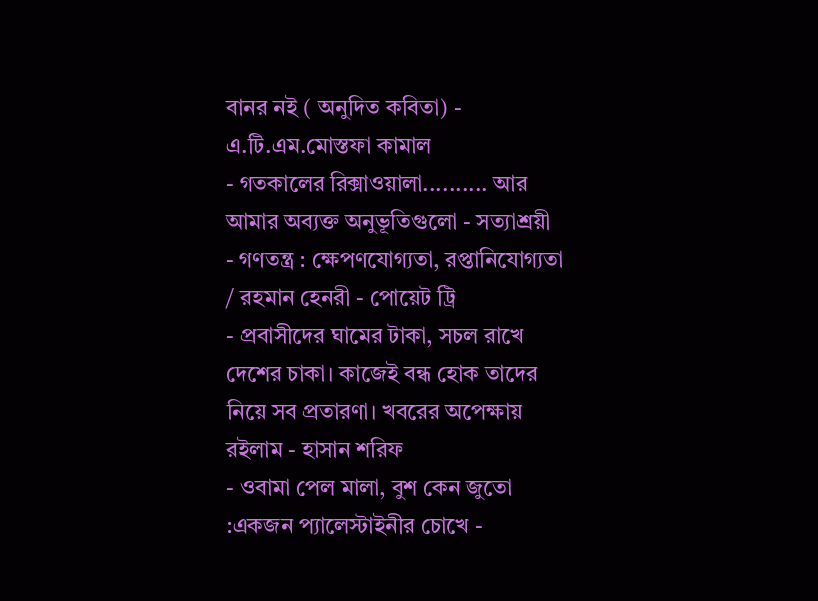বানর নই ( অনুদিত কবিতা) - এ.টি.এম.মোস্তফা কামাল
- গতকালের রিক্সাওয়ালা.......... আর আমার অব্যক্ত অনুভূতিগুলো - সত্যাশ্রয়ী
- গণতন্ত্র : ক্ষেপণযোগ্যতা, রপ্তানিযোগ্যতা / রহমান হেনরী - পোয়েট ট্রি
- প্রবাসীদের ঘামের টাকা, সচল রাখে দেশের চাকা। কাজেই বন্ধ হোক তাদের নিয়ে সব প্রতারণা। খবরের অপেক্ষায় রইলাম - হাসান শরিফ
- ওবামা পেল মালা, বুশ কেন জুতো :একজন প্যালেস্টাইনীর চোখে -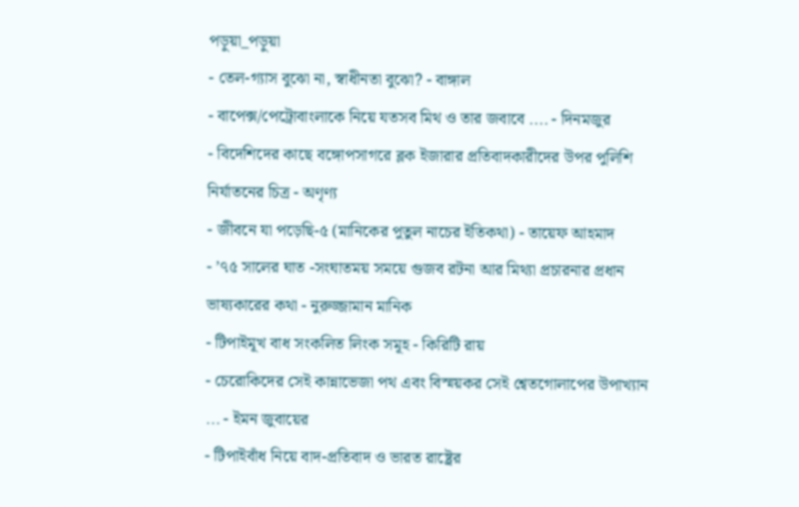পড়ুয়া_পড়ুয়া
- তেল-গ্যাস বুঝো না, স্বাধীনতা বুঝো? - বাঙ্গাল
- বাপেক্স/পেট্রোবাংলাকে নিয়ে যতসব মিথ ও তার জবাবে .... - দিনমজুর
- বিদেশিদের কাছে বঙ্গোপসাগরে ব্লক ইজারার প্রতিবাদকারীদের উপর পুলিশি নির্যাতনের চিত্র - অণৃণ্য
- জীবনে যা পড়েছি-৫ (মানিকের পুতুল নাচের ইতিকথা) - তায়েফ আহমাদ
- ’৭৫ সালের ঘাত -সংঘাতময় সময়ে গুজব রটনা আর মিথ্যা প্রচারনার প্রধান ভাষ্যকারের কথা - নুরুজ্জামান মানিক
- টিপাইমূখ বাধ সংকলিত লিংক সমূহ - কিরিটি রায়
- চেরোকিদের সেই কান্নাভেজা পথ এবং বিস্ময়কর সেই শ্বেতগোলাপের উপাখ্যান ... - ইমন জুবায়ের
- টিপাইবাঁধ নিয়ে বাদ-প্রতিবাদ ও ভারত রাষ্ট্রের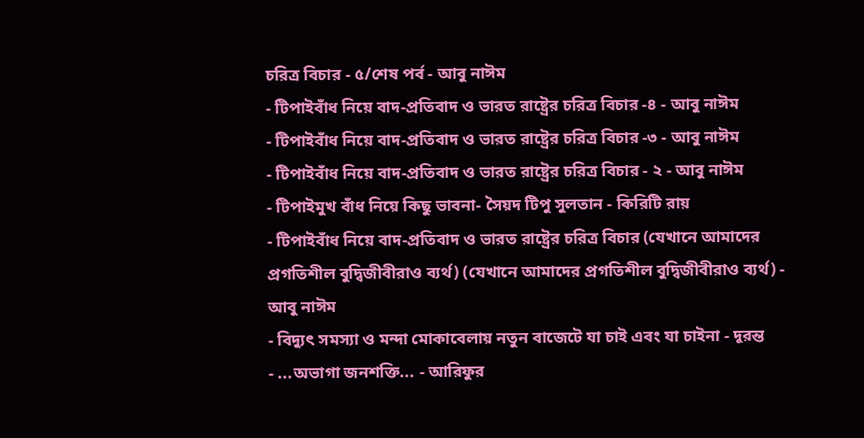চরিত্র বিচার - ৫/শেষ পর্ব - আবু নাঈম
- টিপাইবাঁধ নিয়ে বাদ-প্রতিবাদ ও ভারত রাষ্ট্রের চরিত্র বিচার -৪ - আবু নাঈম
- টিপাইবাঁধ নিয়ে বাদ-প্রতিবাদ ও ভারত রাষ্ট্রের চরিত্র বিচার -৩ - আবু নাঈম
- টিপাইবাঁধ নিয়ে বাদ-প্রতিবাদ ও ভারত রাষ্ট্রের চরিত্র বিচার - ২ - আবু নাঈম
- টিপাইমুখ বাঁধ নিয়ে কিছু ভাবনা- সৈয়দ টিপু সুলতান - কিরিটি রায়
- টিপাইবাঁধ নিয়ে বাদ-প্রতিবাদ ও ভারত রাষ্ট্রের চরিত্র বিচার (যেখানে আমাদের প্রগতিশীল বুদ্বিজীবীরাও ব্যর্থ) (যেখানে আমাদের প্রগতিশীল বুদ্বিজীবীরাও ব্যর্থ) - আবু নাঈম
- বিদ্যুৎ সমস্যা ও মন্দা মোকাবেলায় নতুন বাজেটে যা চাই এবং যা চাইনা - দূরন্ত
- ...অভাগা জনশক্তি... - আরিফুর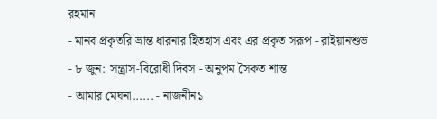রহমান
- মানব প্রকৃতরি ভ্রান্ত ধারনার ইিতহাস এবং এর প্রকৃত সরূপ - রাইয়ানশুভ
- ৮ জুন: সন্ত্রাস-বিরোধী দিবস - অনুপম সৈকত শান্ত
- আমার মেঘনা...... - নাজনীন১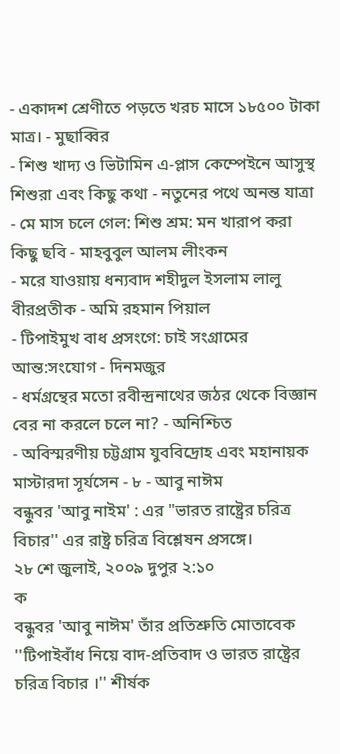- একাদশ শ্রেণীতে পড়তে খরচ মাসে ১৮৫০০ টাকা মাত্র। - মুছাব্বির
- শিশু খাদ্য ও ভিটামিন এ-প্লাস কেম্পেইনে আসুস্থ শিশুরা এবং কিছু কথা - নতুনের পথে অনন্ত যাত্রা
- মে মাস চলে গেল: শিশু শ্রম: মন খারাপ করা কিছু ছবি - মাহবুবুল আলম লীংকন
- মরে যাওয়ায় ধন্যবাদ শহীদুল ইসলাম লালু বীরপ্রতীক - অমি রহমান পিয়াল
- টিপাইমুখ বাধ প্রসংগে: চাই সংগ্রামের আন্ত:সংযোগ - দিনমজুর
- ধর্মগ্রন্থের মতো রবীন্দ্রনাথের জঠর থেকে বিজ্ঞান বের না করলে চলে না? - অনিশ্চিত
- অবিস্মরণীয় চট্টগ্রাম যুববিদ্রোহ এবং মহানায়ক মাস্টারদা সূর্যসেন - ৮ - আবু নাঈম
বন্ধুবর 'আবু নাইম' : এর "ভারত রাষ্ট্রের চরিত্র বিচার'' এর রাষ্ট্র চরিত্র বিশ্লেষন প্রসঙ্গে।
২৮ শে জুলাই, ২০০৯ দুপুর ২:১০
ক
বন্ধুবর 'আবু নাঈম' তাঁর প্রতিশ্রুতি মোতাবেক ''টিপাইবাঁধ নিয়ে বাদ-প্রতিবাদ ও ভারত রাষ্ট্রের চরিত্র বিচার ।'' শীর্ষক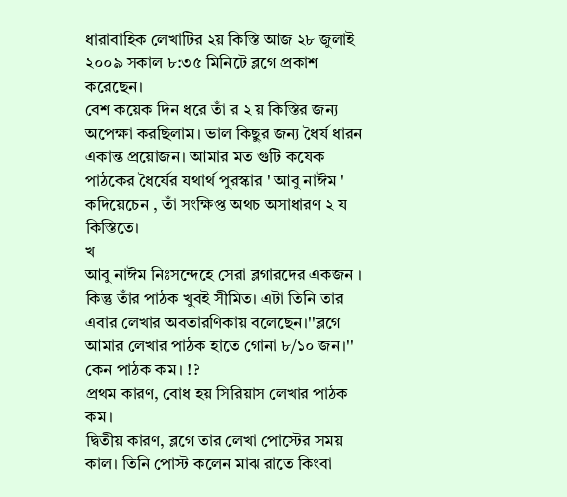ধারাবাহিক লেখাটির ২য় কিস্তি আজ ২৮ জুলাই ২০০৯ সকাল ৮:৩৫ মিনিটে ব্লগে প্রকাশ করেছেন।
বেশ কয়েক দিন ধরে তাঁ র ২ য় কিস্তির জন্য অপেক্ষা করছিলাম। ভাল কিছুর জন্য ধৈর্য ধারন একান্ত প্রয়োজন। আমার মত গুটি কযেক পাঠকের ধৈর্যের যথার্থ পুরস্কার ' আবু নাঈম ' কদিয়েচেন , তাঁ সংক্ষিপ্ত অথচ অসাধারণ ২ য কিস্তিতে।
খ
আবু নাঈম নিঃসন্দেহে সেরা ব্লগারদের একজন । কিন্তু তাঁর পাঠক খুবই সীমিত। এটা তিনি তার এবার লেখার অবতারণিকায় বলেছেন।''ব্লগে আমার লেখার পাঠক হাতে গোনা ৮/১০ জন।''
কেন পাঠক কম। !?
প্রথম কারণ, বোধ হয় সিরিয়াস লেখার পাঠক কম।
দ্বিতীয় কারণ, ব্লগে তার লেখা পোস্টের সময় কাল। তিনি পোস্ট কলেন মাঝ রাতে কিংবা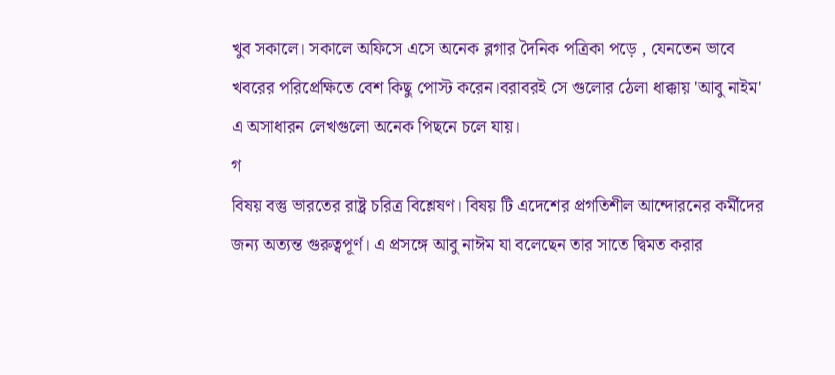খুব সকালে। সকালে অফিসে এসে অনেক ব্লগার দৈনিক পত্রিকা পড়ে , যেনতেন ভাবে খবরের পরিপ্রেক্ষিতে বেশ কিছু পোস্ট করেন।বরাবরই সে গুলোর ঠেলা ধাক্কায় 'আবু নাইম' এ অসাধারন লেখগুলো অনেক পিছনে চলে যায়।
গ
বিষয় বস্তু ভারতের রাষ্ট্র চরিত্র বিশ্লেষণ। বিষয় টি এদেশের প্রগতিশীল আন্দোরনের কর্মীদের জন্য অত্যন্ত গুরুত্বপূর্ণ। এ প্রসঙ্গে আবু নাঈম যা বলেছেন তার সাতে দ্বিমত করার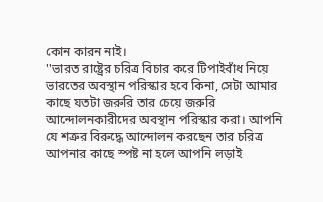কোন কারন নাই।
''ভারত রাষ্ট্রের চরিত্র বিচার করে টিপাইবাঁধ নিয়ে ভারতের অবস্থান পরিস্কার হবে কিনা, সেটা আমার কাছে যতটা জরুরি তার চেয়ে জরুরি আন্দোলনকারীদের অবস্থান পরিস্কার করা। আপনি যে শত্রুর বিরুদ্ধে আন্দোলন করছেন তার চরিত্র আপনার কাছে স্পষ্ট না হলে আপনি লড়াই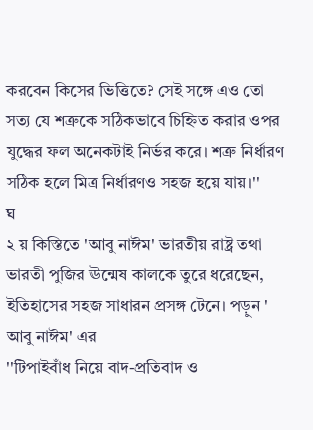করবেন কিসের ভিত্তিতে? সেই সঙ্গে এও তো সত্য যে শত্রুকে সঠিকভাবে চিহ্নিত করার ওপর যুদ্ধের ফল অনেকটাই নির্ভর করে। শত্রু নির্ধারণ সঠিক হলে মিত্র নির্ধারণও সহজ হয়ে যায়।''
ঘ
২ য় কিস্তিতে 'আবু নাঈম' ভারতীয় রাষ্ট্র তথা ভারতী পুজির ঊন্মেষ কালকে তুরে ধরেছেন, ইতিহাসের সহজ সাধারন প্রসঙ্গ টেনে। পড়ুন ' আবু নাঈম' এর
''টিপাইবাঁধ নিয়ে বাদ-প্রতিবাদ ও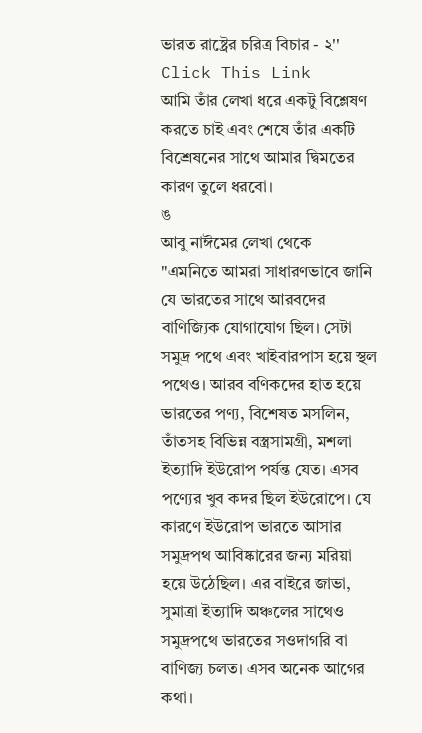ভারত রাষ্ট্রের চরিত্র বিচার - ২''
Click This Link
আমি তাঁর লেখা ধরে একটু বিশ্লেষণ করতে চাই এবং শেষে তাঁর একটি বিশ্রেষনের সাথে আমার দ্বিমতের কারণ তুলে ধরবো।
ঙ
আবু নাঈমের লেখা থেকে
"এমনিতে আমরা সাধারণভাবে জানি যে ভারতের সাথে আরবদের বাণিজ্যিক যোগাযোগ ছিল। সেটা সমুদ্র পথে এবং খাইবারপাস হয়ে স্থল পথেও। আরব বণিকদের হাত হয়ে ভারতের পণ্য, বিশেষত মসলিন, তাঁতসহ বিভিন্ন বস্ত্রসামগ্রী, মশলা ইত্যাদি ইউরোপ পর্যন্ত যেত। এসব পণ্যের খুব কদর ছিল ইউরোপে। যে কারণে ইউরোপ ভারতে আসার সমুদ্রপথ আবিষ্কারের জন্য মরিয়া হয়ে উঠেছিল। এর বাইরে জাভা, সুমাত্রা ইত্যাদি অঞ্চলের সাথেও সমুদ্রপথে ভারতের সওদাগরি বা বাণিজ্য চলত। এসব অনেক আগের কথা।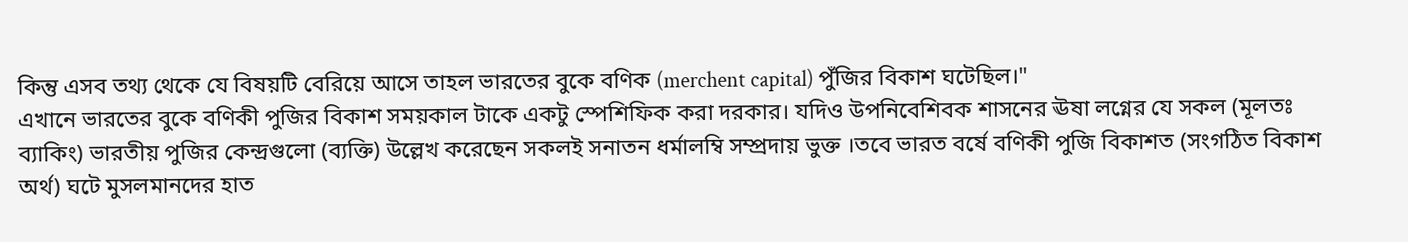কিন্তু এসব তথ্য থেকে যে বিষয়টি বেরিয়ে আসে তাহল ভারতের বুকে বণিক (merchent capital) পুঁজির বিকাশ ঘটেছিল।"
এখানে ভারতের বুকে বণিকী পুজির বিকাশ সময়কাল টাকে একটু স্পেশিফিক করা দরকার। যদিও উপনিবেশিবক শাসনের ঊষা লগ্নের যে সকল (মূলতঃ ব্যাকিং) ভারতীয় পুজির কেন্দ্রগুলো (ব্যক্তি) উল্লেখ করেছেন সকলই সনাতন ধর্মালম্বি সম্প্রদায় ভুক্ত ।তবে ভারত বর্ষে বণিকী পুজি বিকাশত (সংগঠিত বিকাশ অর্থ) ঘটে মুসলমানদের হাত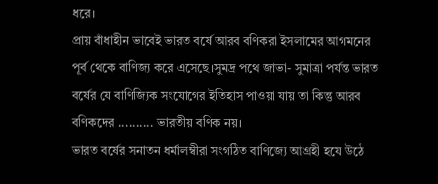ধরে।
প্রায় বাঁধাহীন ভাবেই ভারত বর্ষে আরব বণিকরা ইসলামের আগমনের পূর্ব থেকে বাণিজ্য করে এসেছে।সুমদ্র পথে জাভা- সুমাত্রা পর্যন্ত ভারত বর্ষের যে বাণিজ্যিক সংযোগের ইতিহাস পাওয়া যায় তা কিন্তু আরব বণিকদের .......... ভারতীয় বণিক নয়।
ভারত বর্ষের সনাতন ধর্মালম্বীরা সংগঠিত বাণিজ্যে আগ্রহী হযে উঠে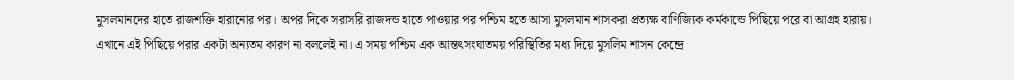মুসলমানদের হাতে রাজশক্তি হারানোর পর। অপর দিকে সরাসরি রাজদন্ড হাতে পাওয়ার পর পশ্চিম হতে আসা মুসলমান শাসকরা প্রত্যক্ষ বাণিজ্যিক কর্মকান্ডে পিছিয়ে পরে বা আগ্রহ হারায়।
এখানে এই পিছিয়ে পরার একটা অন্যতম কারণ না বললেই না। এ সময় পশ্চিম এক আন্তৎসংঘাতময় পরিস্থিতির মধ্য দিয়ে মুসলিম শাসন কেন্দ্রে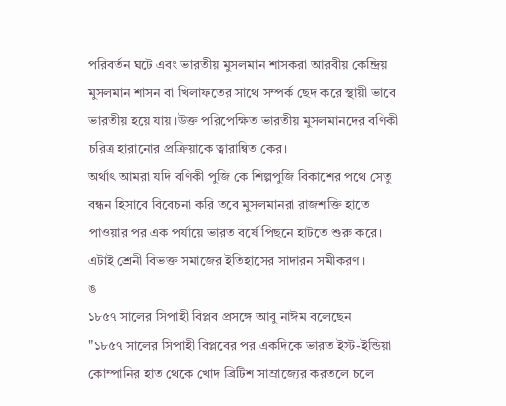পরিবর্তন ঘটে এবং ভারতীয় মুসলমান শাসকরা আরবীয় কেন্দ্রিয় মুসলমান শাসন বা খিলাফতের সাথে সম্পর্ক ছেদ করে স্থায়ী ভাবে ভারতীয় হয়ে যায়।উক্ত পরিপেক্ষিত ভারতীয় মুসলমানদের বণিকী চরিত্র হারানোর প্রক্রিয়াকে ত্বারান্বিত কের।
অর্থাৎ আমরা যদি বণিকী পুজি কে শিল্পপুজি বিকাশের পথে সেতু বন্ধন হিসাবে বিবেচনা করি তবে মুসলমানরা রাজশক্তি হাতে পাওয়ার পর এক পর্যায়ে ভারত বর্ষে পিছনে হাটতে শুরু করে। এটাই শ্রেনী বিভক্ত সমাজের ইতিহাসের সাদারন সমীকরণ।
ঙ
১৮৫৭ সালের সিপাহী বিপ্লব প্রসঙ্গে আবু নাঈম বলেছেন
"১৮৫৭ সালের সিপাহী বিপ্লবের পর একদিকে ভারত ইস্ট-ইন্ডিয়া কোম্পানির হাত থেকে খোদ ব্রিটিশ সাম্রাজ্যের করতলে চলে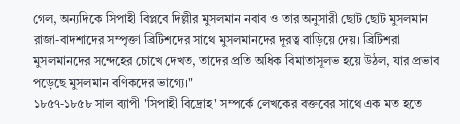গেল, অন্যদিকে সিপাহী বিপ্লবে দিল্লীর মুসলমান নবাব ও তার অনুসারী ছোট ছোট মুসলমান রাজা-বাদশাদের সম্পৃক্তা ব্রিটিশদের সাথে মুসলমানদের দূরত্ব বাড়িয়ে দেয়। ব্রিটিশরা মুসলমানদের সন্দেহের চোখে দেখত, তাদের প্রতি অধিক বিমাতাসূলভ হয়ে উঠল, যার প্রভাব পড়েছে মুসলমান বণিকদের ভাগ্যে।"
১৮৫৭-১৮৫৮ সাল ব্যাপী 'সিপাহী বিদ্রোহ' সম্পর্কে লেখকের বক্তবের সাথে এক মত হতে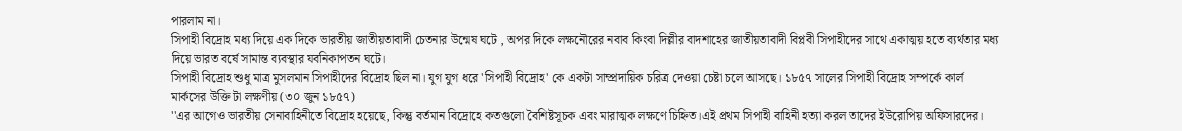পারলাম না।
সিপাহী বিদ্রোহ মধ্য দিয়ে এক দিকে ভারতীয় জাতীয়তাবাদী চেতনার উন্মেষ ঘটে , অপর দিকে লক্ষনৌরের নবাব কিংবা দিল্লীর বাদশাহের জাতীয়তাবাদী বিপ্লবী সিপাহীদের সাথে একাত্ময় হতে ব্যর্থতার মধ্য দিয়ে ভারত বর্ষে সামান্ত ব্যবস্থার যবনিকাপতন ঘটে।
সিপাহী বিদ্রোহ শুধু মাত্র মুসলমান সিপাহীদের বিদ্রোহ ছিল না। যুগ যুগ ধরে 'সিপাহী বিদ্রোহ' কে একটা সাম্প্রদায়িক চরিত্র দেওয়া চেষ্টা চলে আসছে। ১৮৫৭ সালের সিপাহী বিদ্রোহ সম্পর্কে কার্ল মার্কসের উক্তি টা লক্ষণীয় (৩০ জুন ১৮৫৭)
''এর আগেও ভারতীয় সেনাবাহিনীতে বিদ্রোহ হয়েছে, কিন্তু বর্তমান বিদ্রোহে কতগুলো বৈশিষ্টসূচক এবং মারাত্মক লক্ষণে চিহ্নিত।এই প্রথম সিপাহী বাহিনী হত্যা করল তাদের ইউরোপিয় অফিসারদের।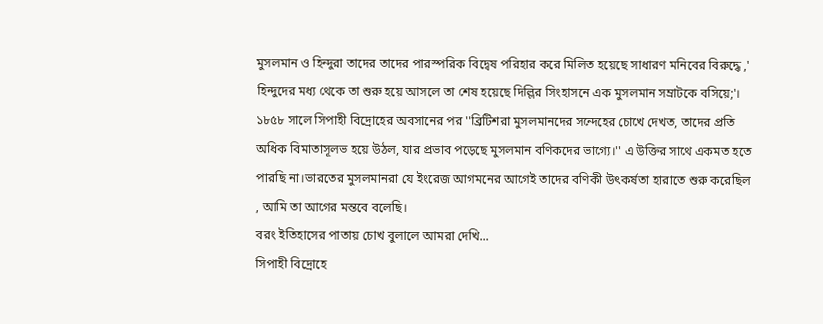মুসলমান ও হিন্দুরা তাদের তাদের পারস্পরিক বিদ্বেষ পরিহার করে মিলিত হয়েছে সাধারণ মনিবের বিরুদ্ধে ,' হিন্দুদের মধ্য থেকে তা শুরু হয়ে আসলে তা শেষ হয়েছে দিল্লির সিংহাসনে এক মুসলমান সম্রাটকে বসিয়ে;'।
১৮৫৮ সালে সিপাহী বিদ্রোহের অবসানের পর ''ব্রিটিশরা মুসলমানদের সন্দেহের চোখে দেখত, তাদের প্রতি অধিক বিমাতাসূলভ হয়ে উঠল, যার প্রভাব পড়েছে মুসলমান বণিকদের ভাগ্যে।'' এ উক্তির সাথে একমত হতে পারছি না।ভারতের মুসলমানরা যে ইংরেজ আগমনের আগেই তাদের বণিকী উৎকর্ষতা হারাতে শুরু করেছিল , আমি তা আগের মন্তবে বলেছি।
বরং ইতিহাসের পাতায় চোখ বুলালে আমরা দেখি...
সিপাহী বিদ্রোহে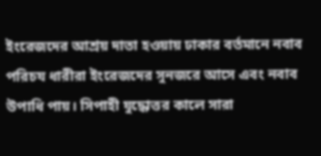ইংরেজদের আশ্রয় দাতা হওয়ায় ঢাকার বর্তমানে নবাব পরিচয ধারীরা ইংরেজদের সুনজরে আসে এবং নবাব উপাধি পায়। সিপাহী যুদ্ধোত্তর কালে সারা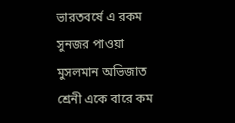ভারতবর্ষে এ রকম সুনজর পাওয়া মুসলমান অভিজাত শ্রেনী একে বারে কম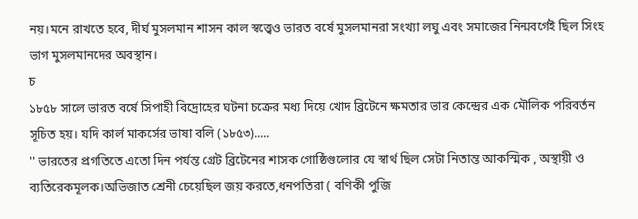নয়।মনে রাখতে হবে, দীর্ঘ মুসলমান শাসন কাল স্বত্ত্বেও ভারত বর্ষে মুসলমানরা সংখ্যা লঘু এবং সমাজের নিন্মবর্গেই ছিল সিংহ ভাগ মুসলমানদের অবস্থান।
চ
১৮৫৮ সালে ভারত বর্ষে সিপাহী বিদ্রোহের ঘটনা চক্রের মধ্য দিয়ে খোদ ব্রিটেনে ক্ষমতার ভার কেন্দ্রের এক মৌলিক পরিবর্তন সূচিত হয়। যদি কার্ল মাকর্সের ভাষা বলি (১৮৫৩).....
'' ভারতের প্রগতিতে এতো দিন পর্যন্ত গ্রেট ব্রিটেনের শাসক গোষ্ঠিগুলোর যে স্বার্থ ছিল সেটা নিতান্ত আকস্মিক , অস্থায়ী ও ব্যতিরেকমূলক।অভিজাত শ্রেনী চেয়েছিল জয় করতে,ধনপতিরা ( বণিকী পুজি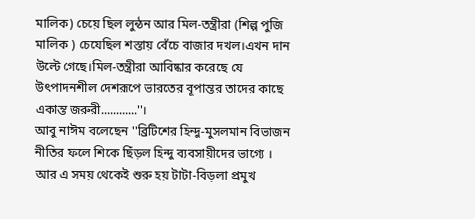মালিক) চেয়ে ছিল লুন্ঠন আর মিল-তন্ত্রীরা (শিল্প পুজি মালিক ) চেযেছিল শস্তায় বেঁচে বাজার দখল।এখন দান উল্টে গেছে।মিল-তন্ত্রীরা আবিষ্কার করেছে যে উৎপাদনশীল দেশরূপে ভারতের বূপান্তর তাদের কাছে একান্ত জরুরী............''।
আবু নাঈম বলেছেন ''ব্রিটিশের হিন্দু-মুসলমান বিভাজন নীতির ফলে শিকে ছিঁড়ল হিন্দু ব্যবসায়ীদের ভাগ্যে । আর এ সময় থেকেই শুরু হয় টাটা-বিড়লা প্রমুখ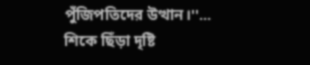পুঁজিপতিদের উত্থান।''...
শিকে ছিঁড়া দৃষ্টি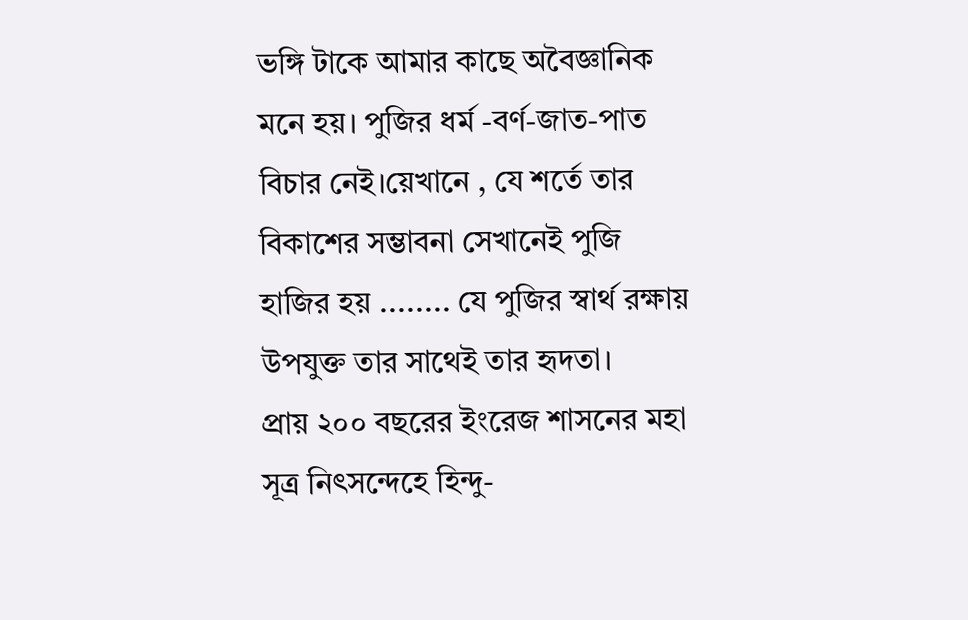ভঙ্গি টাকে আমার কাছে অবৈজ্ঞানিক মনে হয়। পুজির ধর্ম -বর্ণ-জাত-পাত বিচার নেই।য়েখানে , যে শর্তে তার বিকাশের সম্ভাবনা সেখানেই পুজি হাজির হয় ........ যে পুজির স্বার্থ রক্ষায় উপযুক্ত তার সাথেই তার হৃদতা।
প্রায় ২০০ বছরের ইংরেজ শাসনের মহা সূত্র নিৎসন্দেহে হিন্দু-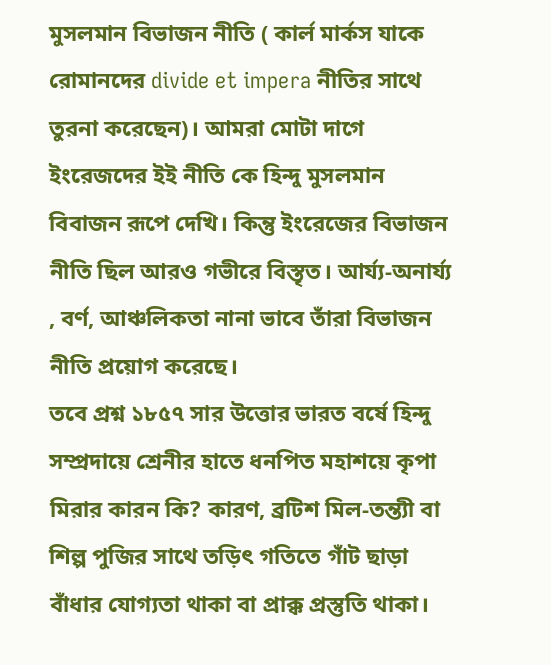মুসলমান বিভাজন নীতি ( কার্ল মার্কস যাকে রোমানদের divide et impera নীতির সাথে তুরনা করেছেন)। আমরা মোটা দাগে ইংরেজদের ইই নীতি কে হিন্দু মুসলমান বিবাজন রূপে দেখি। কিন্তু ইংরেজের বিভাজন নীতি ছিল আরও গভীরে বিস্তৃত। আর্য্য-অনার্য্য , বর্ণ, আঞ্চলিকতা নানা ভাবে তাঁরা বিভাজন নীতি প্রয়োগ করেছে।
তবে প্রশ্ন ১৮৫৭ সার উত্তোর ভারত বর্ষে হিন্দু সম্প্রদায়ে শ্রেনীর হাতে ধনপিত মহাশয়ে কৃপা মিরার কারন কি? কারণ, ব্রটিশ মিল-তন্ত্যী বা শিল্প পুজির সাথে তড়িৎ গতিতে গাঁট ছাড়া বাঁধার যোগ্যতা থাকা বা প্রাক্ক প্রস্তুতি থাকা।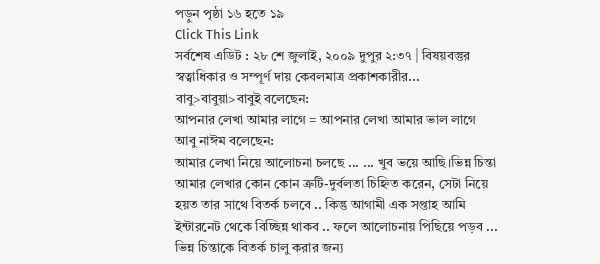পড়ুন পৃষ্ঠা ১৬ হতে ১৯
Click This Link
সর্বশেষ এডিট : ২৮ শে জুলাই, ২০০৯ দুপুর ২:৩৭ | বিষয়বস্তুর স্বত্বাধিকার ও সম্পূর্ণ দায় কেবলমাত্র প্রকাশকারীর...
বাবু>বাবুয়া>বাবুই বলেছেন:
আপনার লেখা আমার লাগে = আপনার লেখা আমার ভাল লাগে
আবু নাঈম বলেছেন:
আমার লেখা নিয়ে আলোচনা চলছে ... ... খুব ভয়ে আছি।ভিন্ন চিন্তা আমার লেখার কোন কোন ত্রুটি-দুর্বলতা চিহ্নিত করেন, সেটা নিয়ে হয়ত তার সাথে বিতর্ক চলবে .. কিন্তু আগামী এক সপ্তাহ আমি ইন্টারনেট থেকে বিচ্ছিন্ন থাকব .. ফলে আলোচনায় পিছিয়ে পড়ব ...
ভিন্ন চিন্তাকে বিতর্ক চালু করার জন্য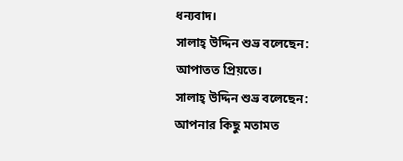ধন্যবাদ।
সালাহ্ উদ্দিন শুভ্র বলেছেন:
আপাতত প্রিয়তে।
সালাহ্ উদ্দিন শুভ্র বলেছেন:
আপনার কিছু মতামত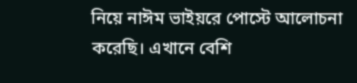নিয়ে নাঈম ভাইয়রে পোস্টে আলোচনা করেছি। এখানে বেশি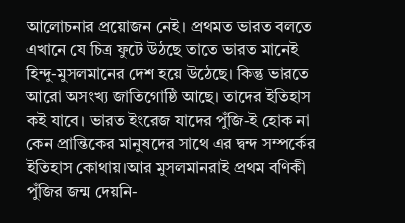আলোচনার প্রয়োজন নেই। প্রথমত ভারত বলতে এখানে যে চিত্র ফুটে উঠছে তাতে ভারত মানেই হিন্দু-মুসলমানের দেশ হয়ে উঠেছে। কিন্তু ভারতে আরো অসংখ্য জাতিগোষ্ঠি আছে। তাদের ইতিহাস কই যাবে। ভারত ইংরেজ যাদের পুঁজি-ই হোক না কেন প্রান্তিকের মানুষদের সাথে এর দ্বন্দ সম্পর্কের ইতিহাস কোথায়।আর মুসলমানরাই প্রথম বণিকী পুঁজির জন্ম দেয়নি-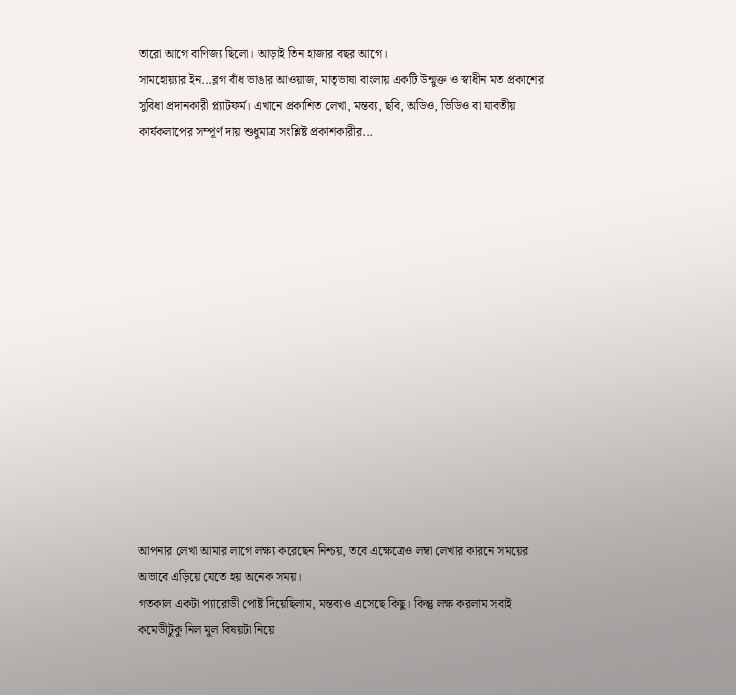তারো আগে বাণিজ্য ছিলো। আড়াই তিন হাজার বছর আগে।
সামহোয়্যার ইন...ব্লগ বাঁধ ভাঙার আওয়াজ, মাতৃভাষা বাংলায় একটি উন্মুক্ত ও স্বাধীন মত প্রকাশের সুবিধা প্রদানকারী প্ল্যাটফর্ম। এখানে প্রকাশিত লেখা, মন্তব্য, ছবি, অডিও, ভিডিও বা যাবতীয় কার্যকলাপের সম্পূর্ণ দায় শুধুমাত্র সংশ্লিষ্ট প্রকাশকারীর...















আপনার লেখা আমার লাগে লক্ষ্য করেছেন নিশ্চয়, তবে এক্ষেত্রেও লম্বা লেখার কারনে সময়ের অভাবে এড়িয়ে যেতে হয় অনেক সময়।
গতকাল একটা প্যারোডী পোষ্ট দিয়েছিলাম, মন্তব্যও এসেছে কিছু। কিন্তু লক্ষ করলাম সবাই কমেডীটুকু নিল মুল বিষয়টা নিয়ে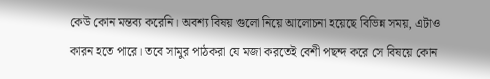কেউ কোন মন্তব্য করেনি। অবশ্য বিষয় গুলো নিয়ে আলোচনা হয়েছে বিভিন্ন সময়, এটাও কারন হতে পারে। তবে সামুর পাঠকরা যে মজা করতেই বেশী পছন্দ করে সে বিষয়ে কোন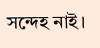সন্দেহ নাই।